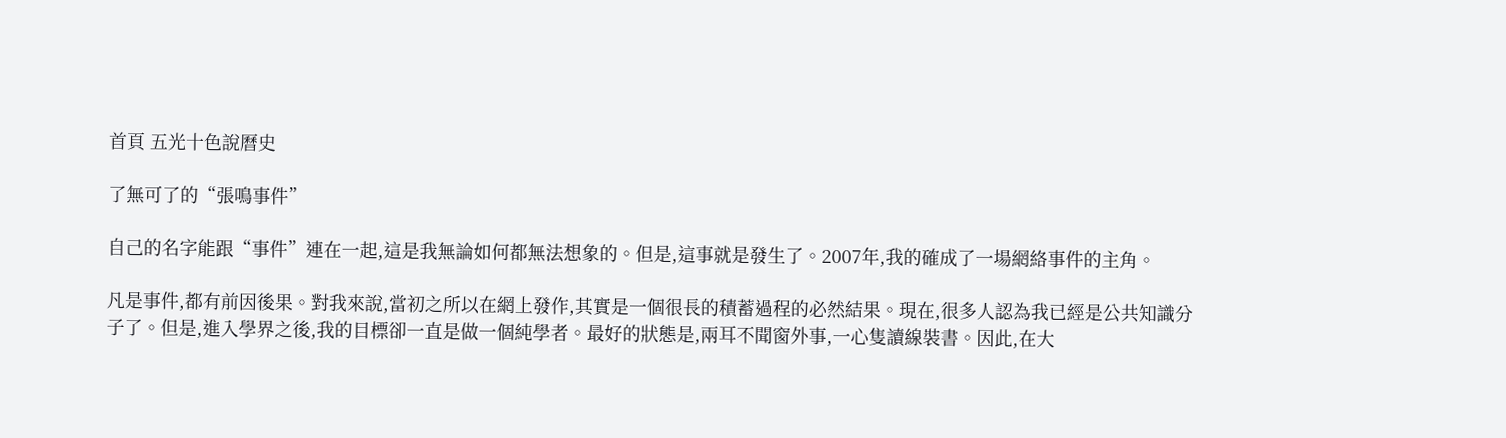首頁 五光十色說曆史

了無可了的“張鳴事件”

自己的名字能跟“事件”連在一起,這是我無論如何都無法想象的。但是,這事就是發生了。2007年,我的確成了一場網絡事件的主角。

凡是事件,都有前因後果。對我來說,當初之所以在網上發作,其實是一個很長的積蓄過程的必然結果。現在,很多人認為我已經是公共知識分子了。但是,進入學界之後,我的目標卻一直是做一個純學者。最好的狀態是,兩耳不聞窗外事,一心隻讀線裝書。因此,在大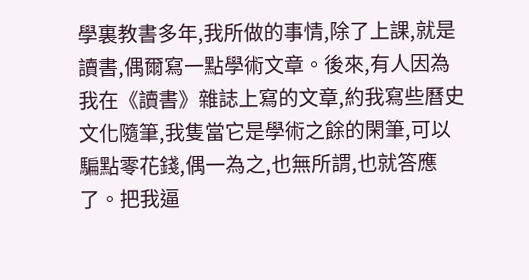學裏教書多年,我所做的事情,除了上課,就是讀書,偶爾寫一點學術文章。後來,有人因為我在《讀書》雜誌上寫的文章,約我寫些曆史文化隨筆,我隻當它是學術之餘的閑筆,可以騙點零花錢,偶一為之,也無所謂,也就答應了。把我逼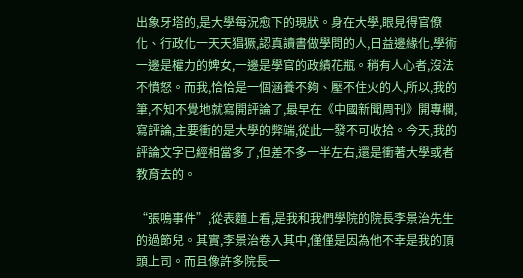出象牙塔的,是大學每況愈下的現狀。身在大學,眼見得官僚化、行政化一天天猖獗,認真讀書做學問的人,日益邊緣化,學術一邊是權力的婢女,一邊是學官的政績花瓶。稍有人心者,沒法不憤怒。而我,恰恰是一個涵養不夠、壓不住火的人,所以,我的筆,不知不覺地就寫開評論了,最早在《中國新聞周刊》開專欄,寫評論,主要衝的是大學的弊端,從此一發不可收拾。今天,我的評論文字已經相當多了,但差不多一半左右,還是衝著大學或者教育去的。

“張鳴事件”,從表麵上看,是我和我們學院的院長李景治先生的過節兒。其實,李景治卷入其中,僅僅是因為他不幸是我的頂頭上司。而且像許多院長一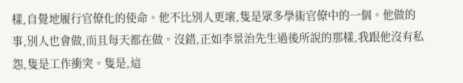樣,自覺地履行官僚化的使命。他不比別人更壞,隻是眾多學術官僚中的一個。他做的事,別人也會做,而且每天都在做。沒錯,正如李景治先生過後所說的那樣,我跟他沒有私怨,隻是工作衝突。隻是,這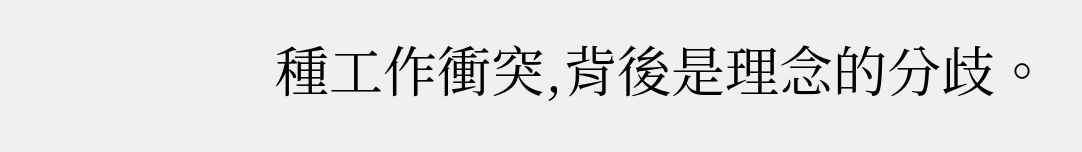種工作衝突,背後是理念的分歧。